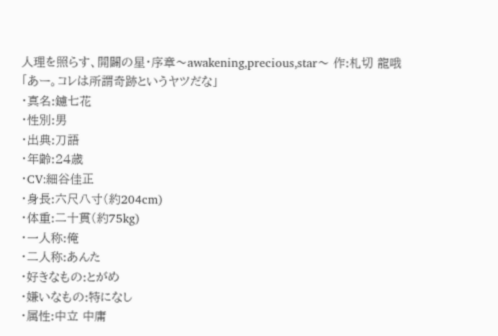人理を照らす、開闢の星・序章〜awakening,precious,star〜 作:札切 龍哦
「あー。コレは所謂奇跡というヤツだな」
・真名:鑢七花
・性別:男
・出典:刀語
・年齢:24歳
・CV:細谷佳正
・身長:六尺八寸(約204cm)
・体重:二十貫(約75kg)
・一人称:俺
・二人称:あんた
・好きなもの:とがめ
・嫌いなもの:特になし
・属性:中立 中庸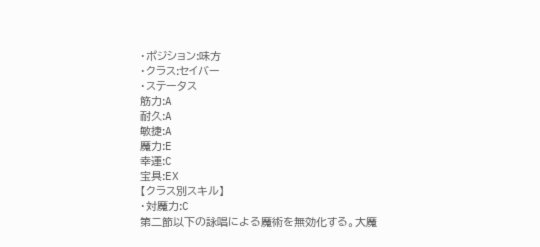・ポジション:味方
・クラス:セイバー
・ステータス
筋力:A
耐久:A
敏捷:A
魔力:E
幸運:C
宝具:EX
【クラス別スキル】
・対魔力:C
第二節以下の詠唱による魔術を無効化する。大魔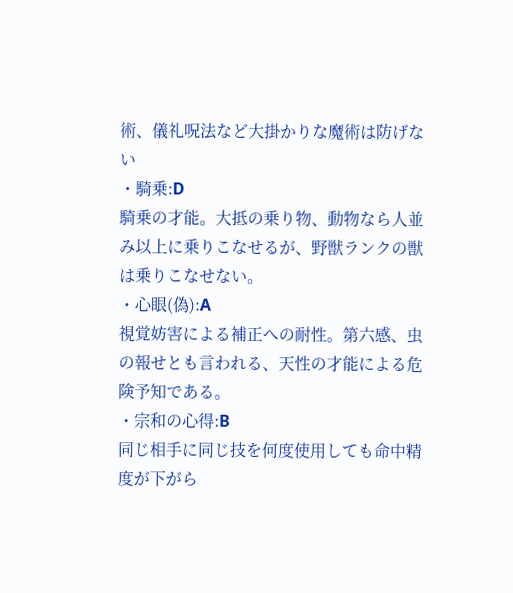術、儀礼呪法など大掛かりな魔術は防げない
・騎乗:D
騎乗の才能。大抵の乗り物、動物なら人並み以上に乗りこなせるが、野獣ランクの獣は乗りこなせない。
・心眼(偽):A
視覚妨害による補正への耐性。第六感、虫の報せとも言われる、天性の才能による危険予知である。
・宗和の心得:B
同じ相手に同じ技を何度使用しても命中精度が下がら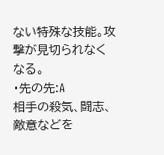ない特殊な技能。攻撃が見切られなくなる。
・先の先:A
相手の殺気、闘志、敵意などを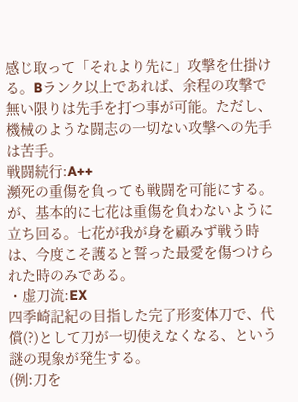感じ取って「それより先に」攻撃を仕掛ける。Bランク以上であれば、余程の攻撃で無い限りは先手を打つ事が可能。ただし、機械のような闘志の一切ない攻撃への先手は苦手。
戦闘続行:A++
瀕死の重傷を負っても戦闘を可能にする。が、基本的に七花は重傷を負わないように立ち回る。七花が我が身を顧みず戦う時は、今度こそ護ると誓った最愛を傷つけられた時のみである。
・虚刀流:EX
四季崎記紀の目指した完了形変体刀で、代償(?)として刀が一切使えなくなる、という謎の現象が発生する。
(例:刀を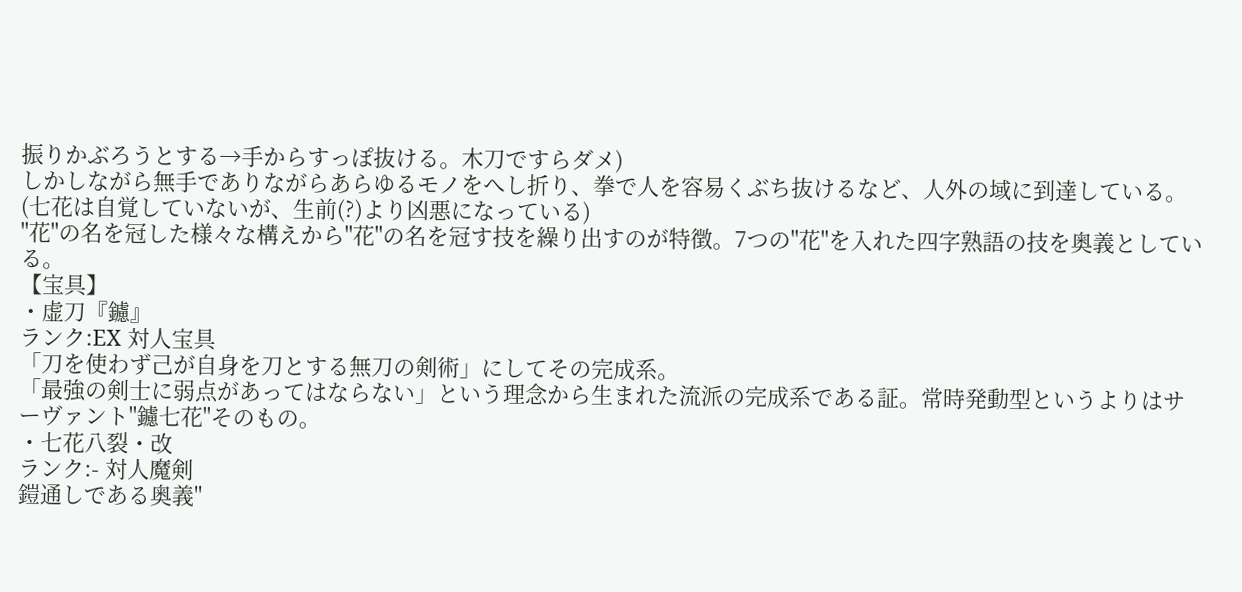振りかぶろうとする→手からすっぽ抜ける。木刀ですらダメ)
しかしながら無手でありながらあらゆるモノをへし折り、拳で人を容易くぶち抜けるなど、人外の域に到達している。(七花は自覚していないが、生前(?)より凶悪になっている)
"花"の名を冠した様々な構えから"花"の名を冠す技を繰り出すのが特徴。7つの"花"を入れた四字熟語の技を奥義としている。
【宝具】
・虚刀『鑢』
ランク:EX 対人宝具
「刀を使わず己が自身を刀とする無刀の剣術」にしてその完成系。
「最強の剣士に弱点があってはならない」という理念から生まれた流派の完成系である証。常時発動型というよりはサーヴァント"鑢七花"そのもの。
・七花八裂・改
ランク:- 対人魔剣
鎧通しである奥義"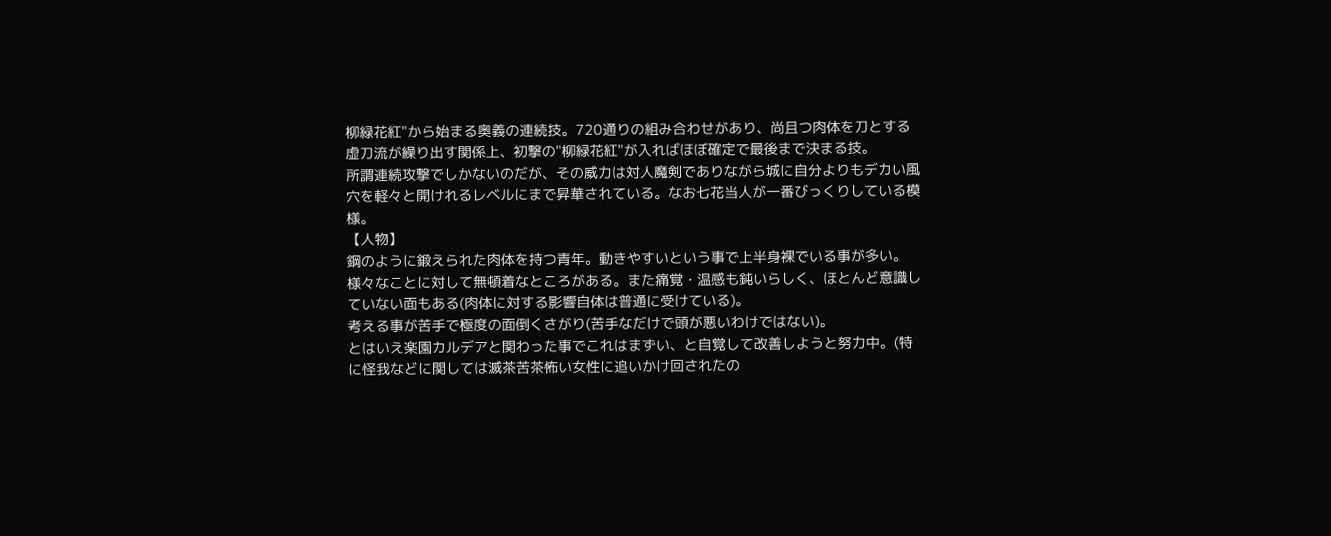柳緑花紅"から始まる奥義の連続技。720通りの組み合わせがあり、尚且つ肉体を刀とする虚刀流が繰り出す関係上、初撃の"柳緑花紅"が入ればほぼ確定で最後まで決まる技。
所謂連続攻撃でしかないのだが、その威力は対人魔剣でありながら城に自分よりもデカい風穴を軽々と開けれるレベルにまで昇華されている。なお七花当人が一番びっくりしている模様。
【人物】
鋼のように鍛えられた肉体を持つ青年。動きやすいという事で上半身裸でいる事が多い。
様々なことに対して無頓着なところがある。また痛覚・温感も鈍いらしく、ほとんど意識していない面もある(肉体に対する影響自体は普通に受けている)。
考える事が苦手で極度の面倒くさがり(苦手なだけで頭が悪いわけではない)。
とはいえ楽園カルデアと関わった事でこれはまずい、と自覚して改善しようと努力中。(特に怪我などに関しては滅茶苦茶怖い女性に追いかけ回されたの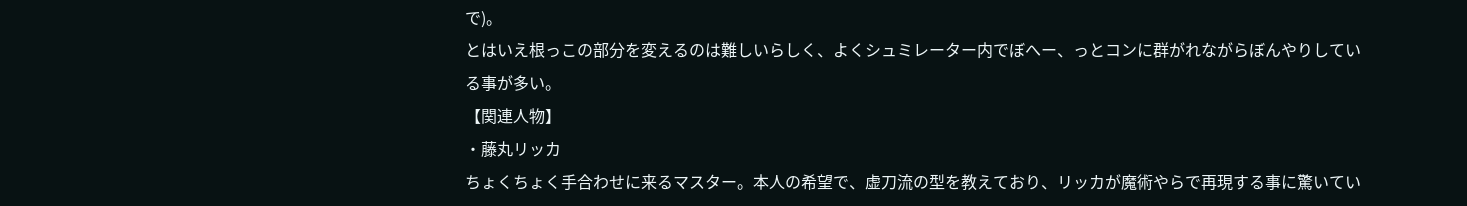で)。
とはいえ根っこの部分を変えるのは難しいらしく、よくシュミレーター内でぼへー、っとコンに群がれながらぼんやりしている事が多い。
【関連人物】
・藤丸リッカ
ちょくちょく手合わせに来るマスター。本人の希望で、虚刀流の型を教えており、リッカが魔術やらで再現する事に驚いてい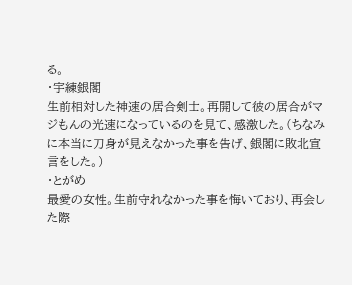る。
・宇練銀閣
生前相対した神速の居合剣士。再開して彼の居合がマジもんの光速になっているのを見て、感激した。(ちなみに本当に刀身が見えなかった事を告げ、銀閣に敗北宣言をした。)
・とがめ
最愛の女性。生前守れなかった事を悔いており、再会した際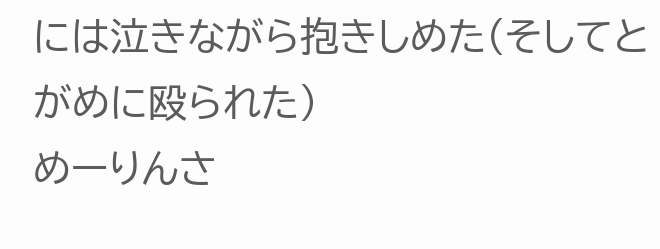には泣きながら抱きしめた(そしてとがめに殴られた)
めーりんさ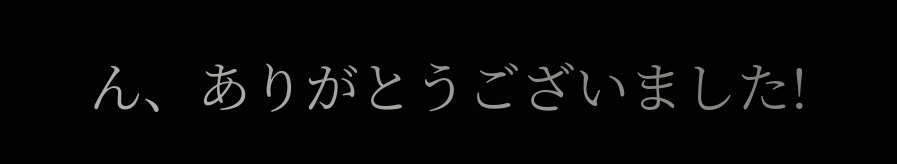ん、ありがとうございました!